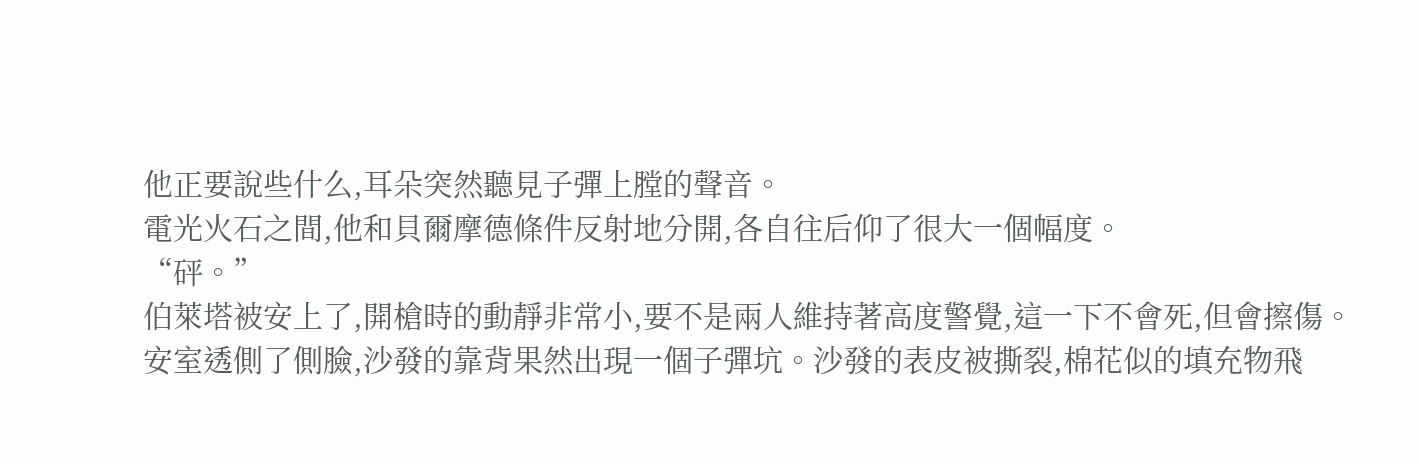他正要說些什么,耳朵突然聽見子彈上膛的聲音。
電光火石之間,他和貝爾摩德條件反射地分開,各自往后仰了很大一個幅度。
“砰。”
伯萊塔被安上了,開槍時的動靜非常小,要不是兩人維持著高度警覺,這一下不會死,但會擦傷。
安室透側了側臉,沙發的靠背果然出現一個子彈坑。沙發的表皮被撕裂,棉花似的填充物飛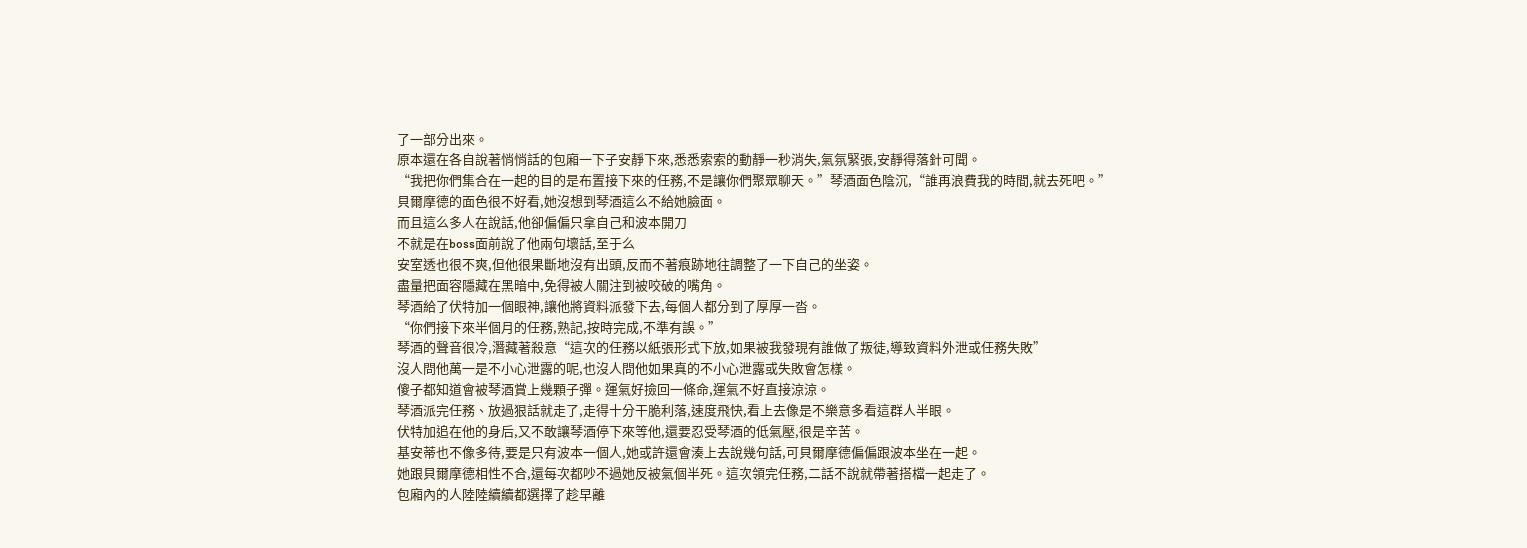了一部分出來。
原本還在各自說著悄悄話的包廂一下子安靜下來,悉悉索索的動靜一秒消失,氣氛緊張,安靜得落針可聞。
“我把你們集合在一起的目的是布置接下來的任務,不是讓你們聚眾聊天。”琴酒面色陰沉,“誰再浪費我的時間,就去死吧。”
貝爾摩德的面色很不好看,她沒想到琴酒這么不給她臉面。
而且這么多人在說話,他卻偏偏只拿自己和波本開刀
不就是在boss面前說了他兩句壞話,至于么
安室透也很不爽,但他很果斷地沒有出頭,反而不著痕跡地往調整了一下自己的坐姿。
盡量把面容隱藏在黑暗中,免得被人關注到被咬破的嘴角。
琴酒給了伏特加一個眼神,讓他將資料派發下去,每個人都分到了厚厚一沓。
“你們接下來半個月的任務,熟記,按時完成,不準有誤。”
琴酒的聲音很冷,潛藏著殺意“這次的任務以紙張形式下放,如果被我發現有誰做了叛徒,導致資料外泄或任務失敗”
沒人問他萬一是不小心泄露的呢,也沒人問他如果真的不小心泄露或失敗會怎樣。
傻子都知道會被琴酒賞上幾顆子彈。運氣好撿回一條命,運氣不好直接涼涼。
琴酒派完任務、放過狠話就走了,走得十分干脆利落,速度飛快,看上去像是不樂意多看這群人半眼。
伏特加追在他的身后,又不敢讓琴酒停下來等他,還要忍受琴酒的低氣壓,很是辛苦。
基安蒂也不像多待,要是只有波本一個人,她或許還會湊上去說幾句話,可貝爾摩德偏偏跟波本坐在一起。
她跟貝爾摩德相性不合,還每次都吵不過她反被氣個半死。這次領完任務,二話不說就帶著搭檔一起走了。
包廂內的人陸陸續續都選擇了趁早離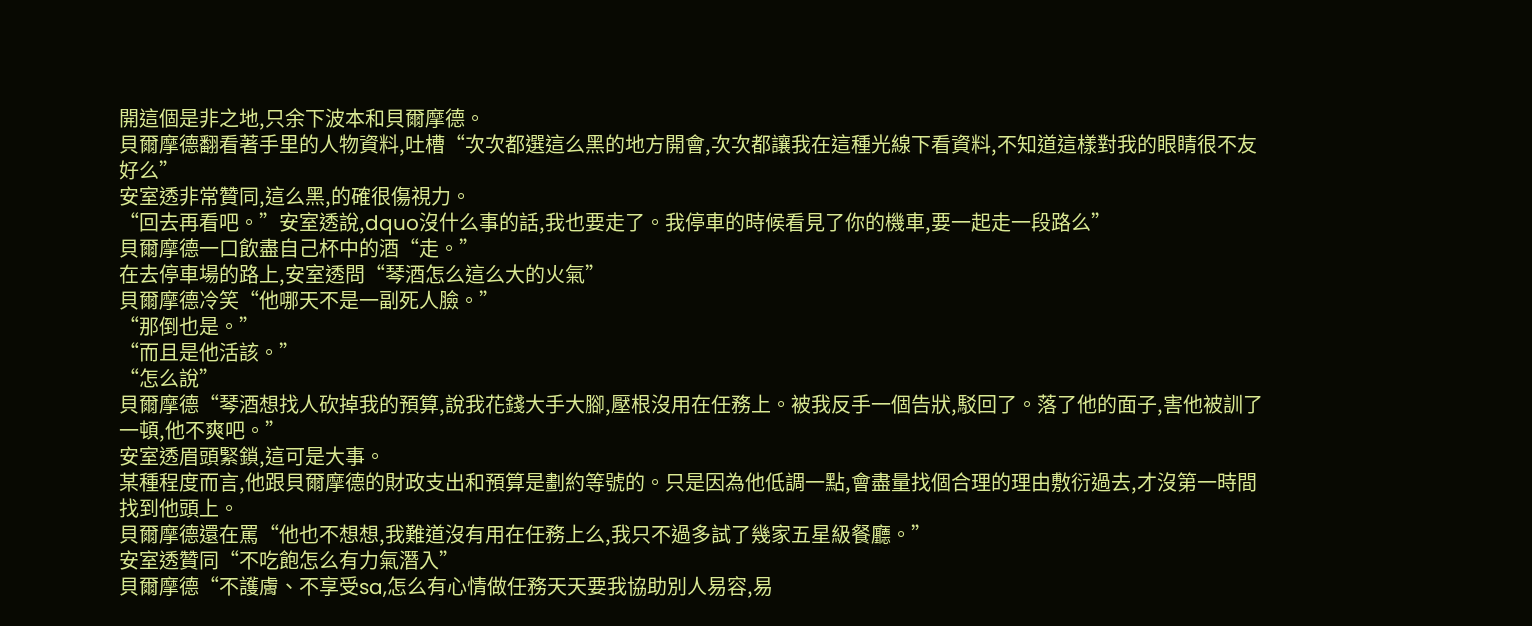開這個是非之地,只余下波本和貝爾摩德。
貝爾摩德翻看著手里的人物資料,吐槽“次次都選這么黑的地方開會,次次都讓我在這種光線下看資料,不知道這樣對我的眼睛很不友好么”
安室透非常贊同,這么黑,的確很傷視力。
“回去再看吧。”安室透說,dquo沒什么事的話,我也要走了。我停車的時候看見了你的機車,要一起走一段路么”
貝爾摩德一口飲盡自己杯中的酒“走。”
在去停車場的路上,安室透問“琴酒怎么這么大的火氣”
貝爾摩德冷笑“他哪天不是一副死人臉。”
“那倒也是。”
“而且是他活該。”
“怎么說”
貝爾摩德“琴酒想找人砍掉我的預算,說我花錢大手大腳,壓根沒用在任務上。被我反手一個告狀,駁回了。落了他的面子,害他被訓了一頓,他不爽吧。”
安室透眉頭緊鎖,這可是大事。
某種程度而言,他跟貝爾摩德的財政支出和預算是劃約等號的。只是因為他低調一點,會盡量找個合理的理由敷衍過去,才沒第一時間找到他頭上。
貝爾摩德還在罵“他也不想想,我難道沒有用在任務上么,我只不過多試了幾家五星級餐廳。”
安室透贊同“不吃飽怎么有力氣潛入”
貝爾摩德“不護膚、不享受sa,怎么有心情做任務天天要我協助別人易容,易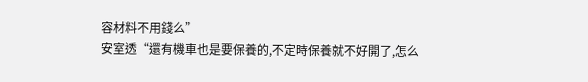容材料不用錢么”
安室透“還有機車也是要保養的,不定時保養就不好開了,怎么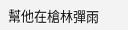幫他在槍林彈雨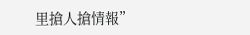里搶人搶情報”